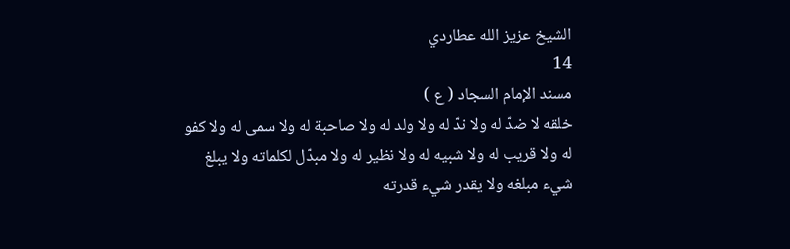الشيخ عزيز الله عطاردي
14
مسند الإمام السجاد ( ع )
خلقه لا ضدّ له ولا ندّ له ولا ولد له ولا صاحبة له ولا سمى له ولا كفو له ولا قريب له ولا شبيه له ولا نظير له ولا مبدّل لكلماته ولا يبلغ شيء مبلغه ولا يقدر شيء قدرته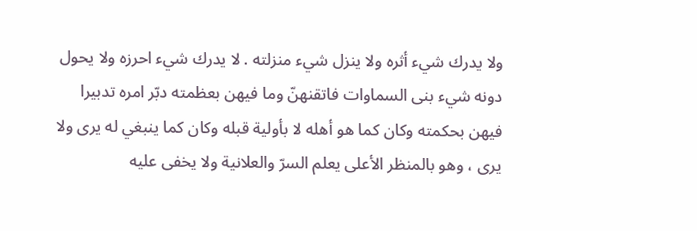ولا يدرك شيء أثره ولا ينزل شيء منزلته . لا يدرك شيء احرزه ولا يحول دونه شيء بنى السماوات فاتقنهنّ وما فيهن بعظمته دبّر امره تدبيرا فيهن بحكمته وكان كما هو أهله لا بأولية قبله وكان كما ينبغي له يرى ولا يرى ، وهو بالمنظر الأعلى يعلم السرّ والعلانية ولا يخفى عليه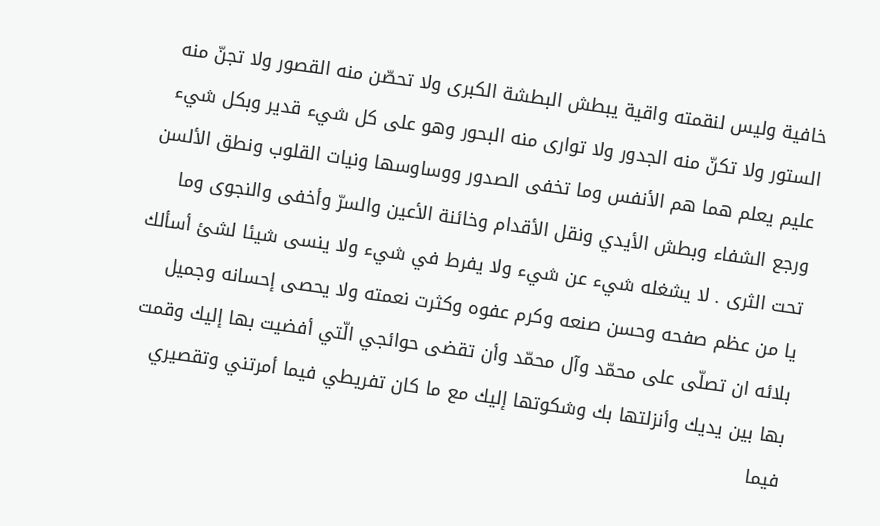خافية وليس لنقمته واقية يبطش البطشة الكبرى ولا تحصّن منه القصور ولا تجنّ منه الستور ولا تكنّ منه الجدور ولا توارى منه البحور وهو على كل شيء قدير وبكل شيء عليم يعلم هما هم الأنفس وما تخفى الصدور ووساوسها ونيات القلوب ونطق الألسن ورجع الشفاء وبطش الأيدي ونقل الأقدام وخائنة الأعين والسرّ وأخفى والنجوى وما تحت الثرى . لا يشغله شيء عن شيء ولا يفرط في شيء ولا ينسى شيئا لشئ أسألك يا من عظم صفحه وحسن صنعه وكرم عفوه وكثرت نعمته ولا يحصى إحسانه وجميل بلائه ان تصلّى على محمّد وآل محمّد وأن تقضى حوائجي الّتي أفضيت بها إليك وقمت بها بين يديك وأنزلتها بك وشكوتها إليك مع ما كان تفريطي فيما أمرتني وتقصيري فيما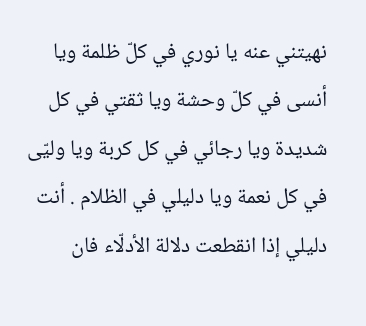نهيتني عنه يا نوري في كلّ ظلمة ويا أنسى في كلّ وحشة ويا ثقتي في كل شديدة ويا رجائي في كل كربة ويا وليّى في كل نعمة ويا دليلي في الظلام . أنت دليلي إذا انقطعت دلالة الأدلّاء فان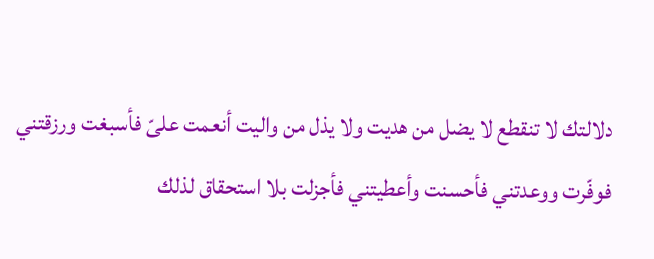دلالتك لا تنقطع لا يضل من هديت ولا يذل من واليت أنعمت علىّ فأسبغت ورزقتني فوفّرت ووعدتني فأحسنت وأعطيتني فأجزلت بلا استحقاق لذلك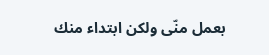بعمل منّى ولكن ابتداء منك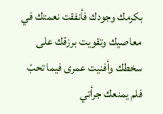بكرمك وجودك فأنفقت نعمتك في معاصيك وتقويت برزقك على سخطك وأفنيت عمرى فيما تحبّ فلم يمنعك جرأتي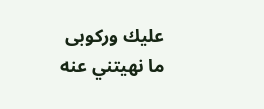عليك وركوبى ما نهيتني عنه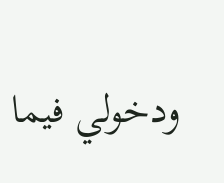ودخولي فيما